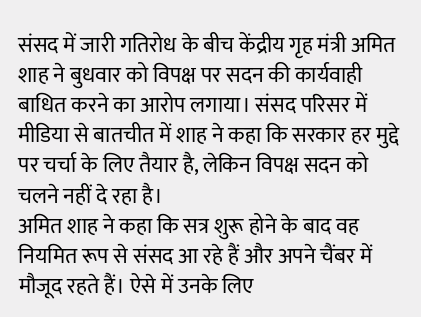संसद में जारी गतिरोध के बीच केंद्रीय गृह मंत्री अमित शाह ने बुधवार को विपक्ष पर सदन की कार्यवाही बाधित करने का आरोप लगाया। संसद परिसर में मीडिया से बातचीत में शाह ने कहा कि सरकार हर मुद्दे पर चर्चा के लिए तैयार है, लेकिन विपक्ष सदन को चलने नहीं दे रहा है।
अमित शाह ने कहा कि सत्र शुरू होने के बाद वह नियमित रूप से संसद आ रहे हैं और अपने चैंबर में मौजूद रहते हैं। ऐसे में उनके लिए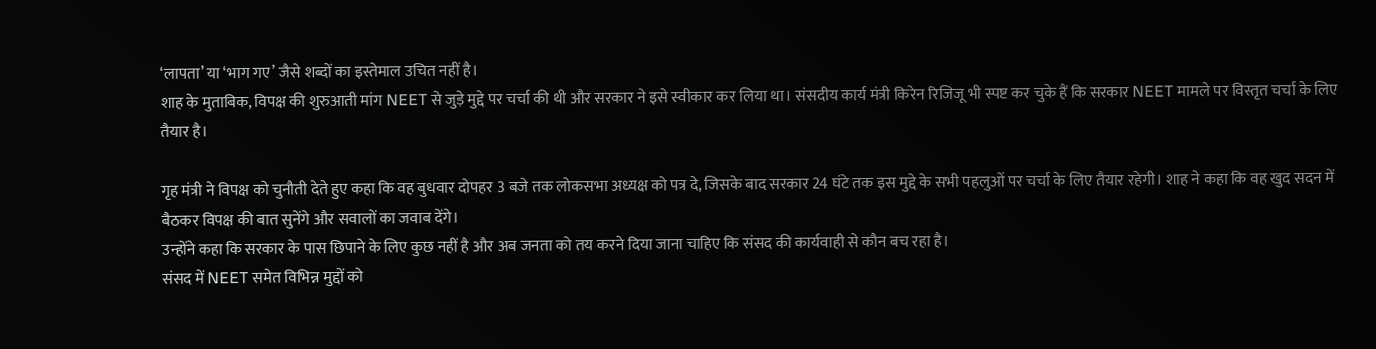‘लापता’ या ‘भाग गए’ जैसे शब्दों का इस्तेमाल उचित नहीं है।
शाह के मुताबिक, विपक्ष की शुरुआती मांग NEET से जुड़े मुद्दे पर चर्चा की थी और सरकार ने इसे स्वीकार कर लिया था। संसदीय कार्य मंत्री किरेन रिजिजू भी स्पष्ट कर चुके हैं कि सरकार NEET मामले पर विस्तृत चर्चा के लिए तैयार है।

गृह मंत्री ने विपक्ष को चुनौती देते हुए कहा कि वह बुधवार दोपहर 3 बजे तक लोकसभा अध्यक्ष को पत्र दे, जिसके बाद सरकार 24 घंटे तक इस मुद्दे के सभी पहलुओं पर चर्चा के लिए तैयार रहेगी। शाह ने कहा कि वह खुद सदन में बैठकर विपक्ष की बात सुनेंगे और सवालों का जवाब देंगे।
उन्होंने कहा कि सरकार के पास छिपाने के लिए कुछ नहीं है और अब जनता को तय करने दिया जाना चाहिए कि संसद की कार्यवाही से कौन बच रहा है।
संसद में NEET समेत विभिन्न मुद्दों को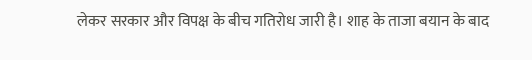लेकर सरकार और विपक्ष के बीच गतिरोध जारी है। शाह के ताजा बयान के बाद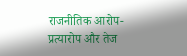राजनीतिक आरोप-प्रत्यारोप और तेज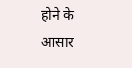होने के आसार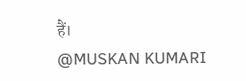हैं।
@MUSKAN KUMARI